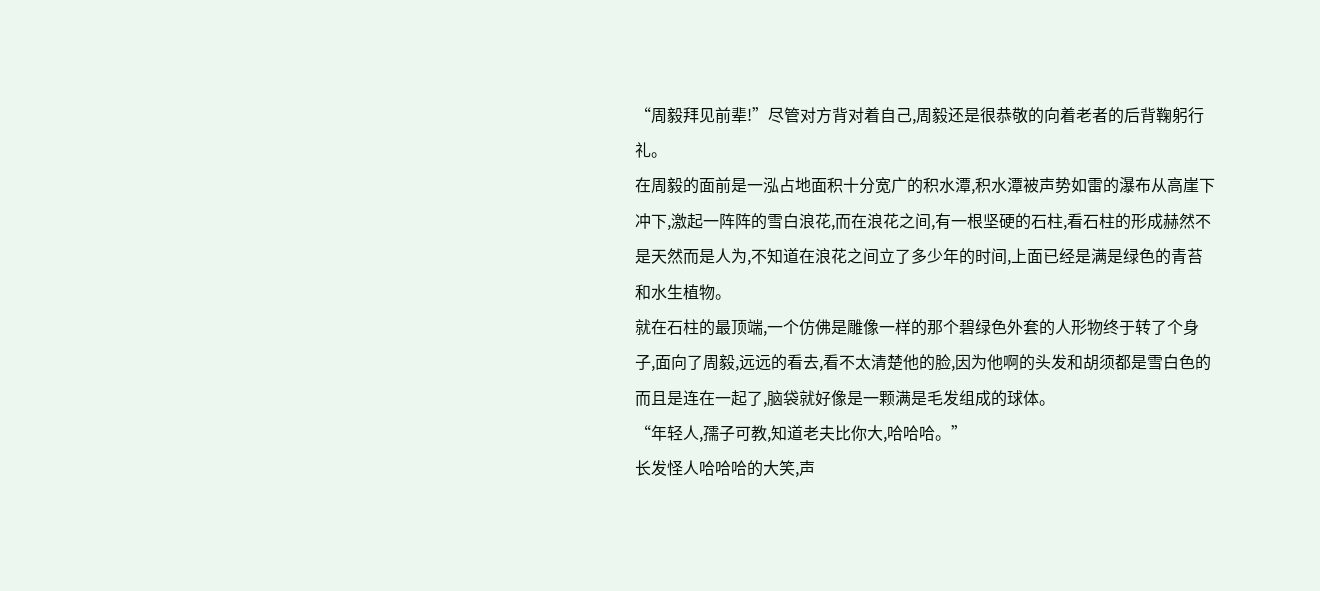“周毅拜见前辈!”尽管对方背对着自己,周毅还是很恭敬的向着老者的后背鞠躬行礼。
在周毅的面前是一泓占地面积十分宽广的积水潭,积水潭被声势如雷的瀑布从高崖下冲下,激起一阵阵的雪白浪花,而在浪花之间,有一根坚硬的石柱,看石柱的形成赫然不是天然而是人为,不知道在浪花之间立了多少年的时间,上面已经是满是绿色的青苔和水生植物。
就在石柱的最顶端,一个仿佛是雕像一样的那个碧绿色外套的人形物终于转了个身子,面向了周毅,远远的看去,看不太清楚他的脸,因为他啊的头发和胡须都是雪白色的而且是连在一起了,脑袋就好像是一颗满是毛发组成的球体。
“年轻人,孺子可教,知道老夫比你大,哈哈哈。”
长发怪人哈哈哈的大笑,声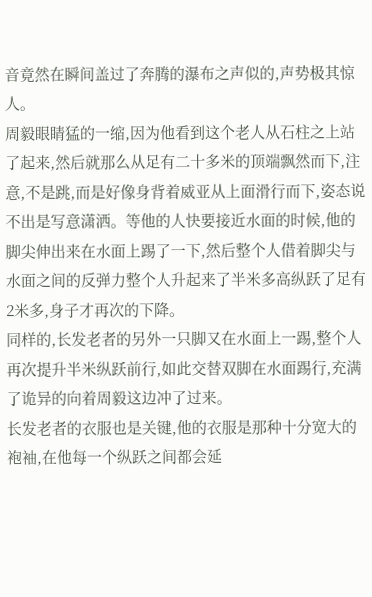音竟然在瞬间盖过了奔腾的瀑布之声似的,声势极其惊人。
周毅眼睛猛的一缩,因为他看到这个老人从石柱之上站了起来,然后就那么从足有二十多米的顶端飘然而下,注意,不是跳,而是好像身背着威亚从上面滑行而下,姿态说不出是写意潇洒。等他的人快要接近水面的时候,他的脚尖伸出来在水面上踢了一下,然后整个人借着脚尖与水面之间的反弹力整个人升起来了半米多高纵跃了足有2米多,身子才再次的下降。
同样的,长发老者的另外一只脚又在水面上一踢,整个人再次提升半米纵跃前行,如此交替双脚在水面踢行,充满了诡异的向着周毅这边冲了过来。
长发老者的衣服也是关键,他的衣服是那种十分宽大的袍袖,在他每一个纵跃之间都会延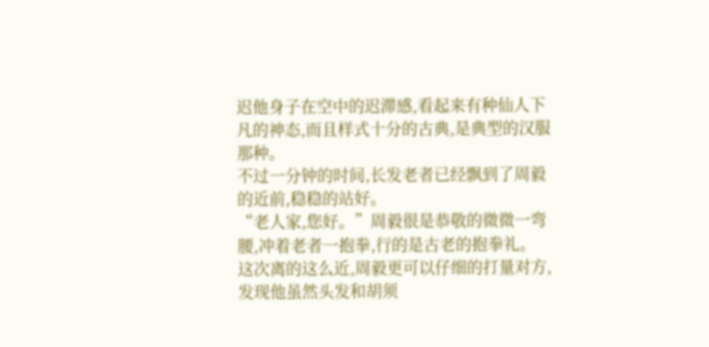迟他身子在空中的迟滞感,看起来有种仙人下凡的神态,而且样式十分的古典,是典型的汉服那种。
不过一分钟的时间,长发老者已经飘到了周毅的近前,稳稳的站好。
“老人家,您好。”周毅很是恭敬的微微一弯腰,冲着老者一抱拳,行的是古老的抱拳礼。
这次离的这么近,周毅更可以仔细的打量对方,发现他虽然头发和胡须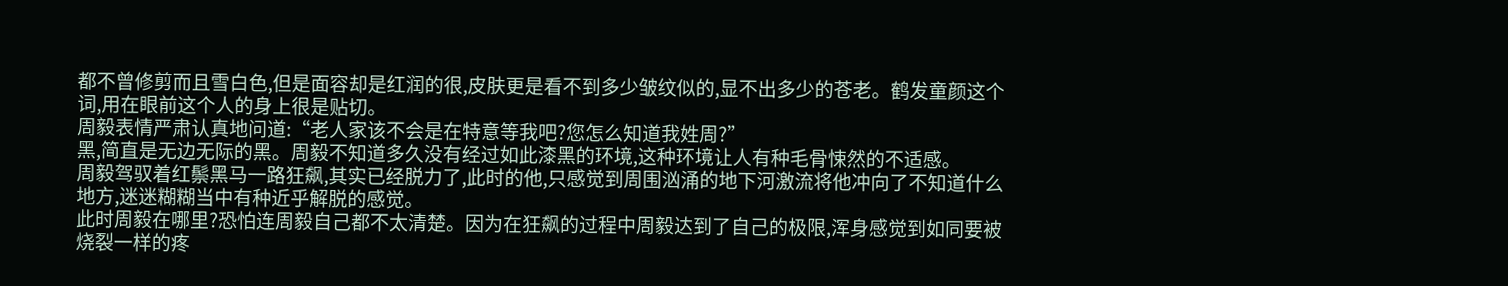都不曾修剪而且雪白色,但是面容却是红润的很,皮肤更是看不到多少皱纹似的,显不出多少的苍老。鹤发童颜这个词,用在眼前这个人的身上很是贴切。
周毅表情严肃认真地问道:“老人家该不会是在特意等我吧?您怎么知道我姓周?”
黑,简直是无边无际的黑。周毅不知道多久没有经过如此漆黑的环境,这种环境让人有种毛骨悚然的不适感。
周毅驾驭着红鬃黑马一路狂飙,其实已经脱力了,此时的他,只感觉到周围汹涌的地下河激流将他冲向了不知道什么地方,迷迷糊糊当中有种近乎解脱的感觉。
此时周毅在哪里?恐怕连周毅自己都不太清楚。因为在狂飙的过程中周毅达到了自己的极限,浑身感觉到如同要被烧裂一样的疼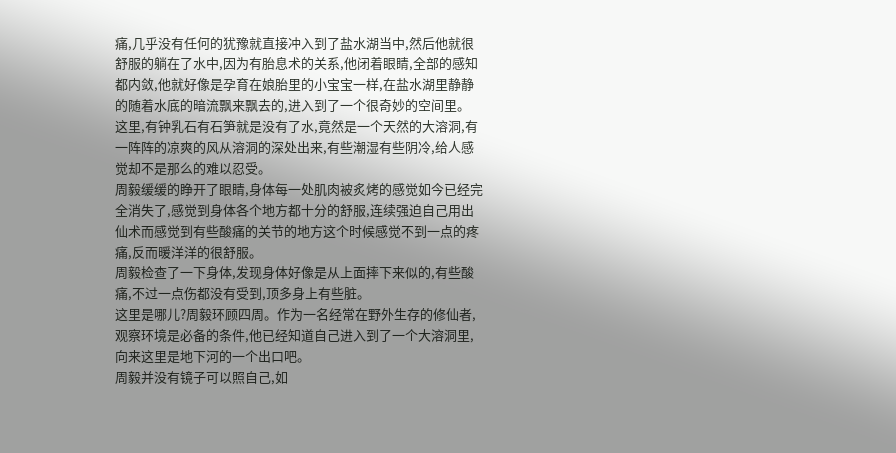痛,几乎没有任何的犹豫就直接冲入到了盐水湖当中,然后他就很舒服的躺在了水中,因为有胎息术的关系,他闭着眼睛,全部的感知都内敛,他就好像是孕育在娘胎里的小宝宝一样,在盐水湖里静静的随着水底的暗流飘来飘去的,进入到了一个很奇妙的空间里。
这里,有钟乳石有石笋就是没有了水,竟然是一个天然的大溶洞,有一阵阵的凉爽的风从溶洞的深处出来,有些潮湿有些阴冷,给人感觉却不是那么的难以忍受。
周毅缓缓的睁开了眼睛,身体每一处肌肉被炙烤的感觉如今已经完全消失了,感觉到身体各个地方都十分的舒服,连续强迫自己用出仙术而感觉到有些酸痛的关节的地方这个时候感觉不到一点的疼痛,反而暖洋洋的很舒服。
周毅检查了一下身体,发现身体好像是从上面摔下来似的,有些酸痛,不过一点伤都没有受到,顶多身上有些脏。
这里是哪儿?周毅环顾四周。作为一名经常在野外生存的修仙者,观察环境是必备的条件,他已经知道自己进入到了一个大溶洞里,向来这里是地下河的一个出口吧。
周毅并没有镜子可以照自己,如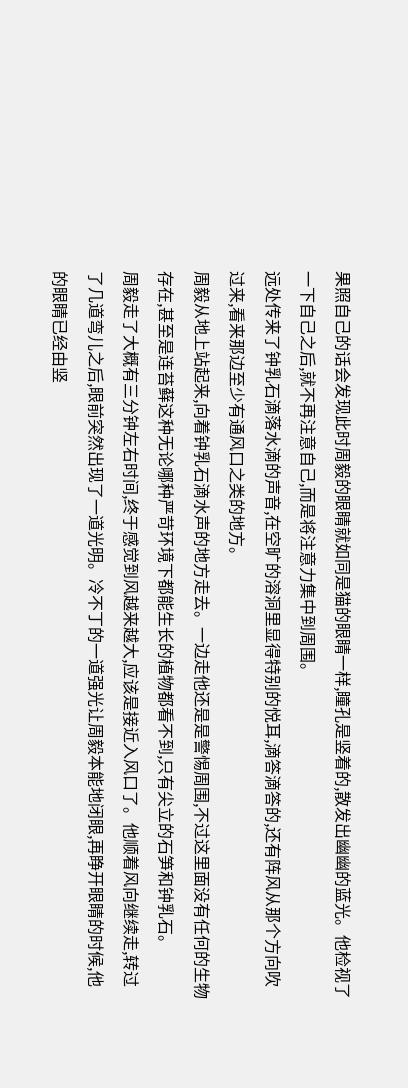果照自己的话会发现此时周毅的眼睛就如同是猫的眼睛一样,瞳孔是竖着的,散发出幽幽的蓝光。他检视了一下自己之后,就不再注意自己,而是将注意力集中到周围。
远处传来了钟乳石滴落水滴的声音,在空旷的溶洞里显得特别的悦耳,滴答滴答的,还有阵风从那个方向吹过来,看来那边至少有通风口之类的地方。
周毅从地上站起来,向着钟乳石滴水声的地方走去。一边走他还是是警惕周围,不过这里面没有任何的生物存在,甚至是连苔藓这种无论哪种严苛环境下都能生长的植物都看不到,只有尖立的石笋和钟乳石。
周毅走了大概有三分钟左右时间,终于感觉到风越来越大,应该是接近入风口了。他顺着风向继续走,转过了几道弯儿之后,眼前突然出现了一道光明。冷不丁的一道强光让周毅本能地闭眼,再睁开眼睛的时候,他的眼睛已经由竖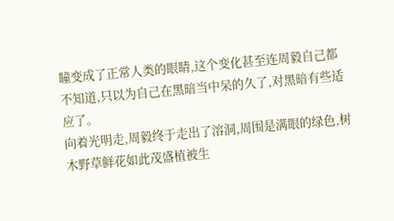瞳变成了正常人类的眼睛,这个变化甚至连周毅自己都不知道,只以为自己在黑暗当中呆的久了,对黑暗有些适应了。
向着光明走,周毅终于走出了溶洞,周围是满眼的绿色,树木野草鲜花如此茂盛植被生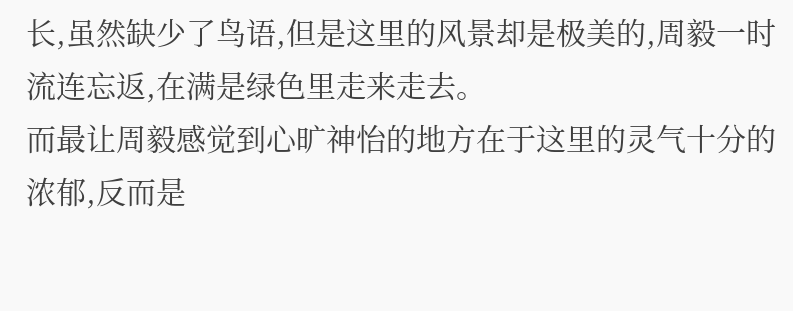长,虽然缺少了鸟语,但是这里的风景却是极美的,周毅一时流连忘返,在满是绿色里走来走去。
而最让周毅感觉到心旷神怡的地方在于这里的灵气十分的浓郁,反而是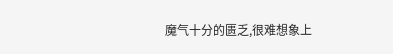魔气十分的匮乏,很难想象上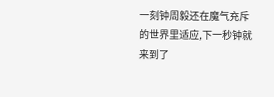一刻钟周毅还在魔气充斥的世界里适应,下一秒钟就来到了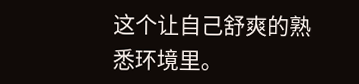这个让自己舒爽的熟悉环境里。